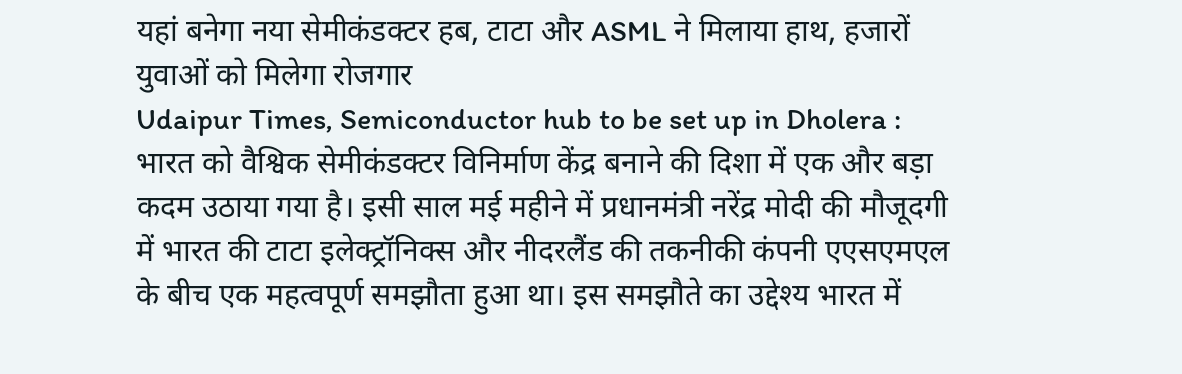यहां बनेगा नया सेमीकंडक्टर हब, टाटा और ASML ने मिलाया हाथ, हजारों युवाओं को मिलेगा रोजगार
Udaipur Times, Semiconductor hub to be set up in Dholera : भारत को वैश्विक सेमीकंडक्टर विनिर्माण केंद्र बनाने की दिशा में एक और बड़ा कदम उठाया गया है। इसी साल मई महीने में प्रधानमंत्री नरेंद्र मोदी की मौजूदगी में भारत की टाटा इलेक्ट्रॉनिक्स और नीदरलैंड की तकनीकी कंपनी एएसएमएल के बीच एक महत्वपूर्ण समझौता हुआ था। इस समझौते का उद्देश्य भारत में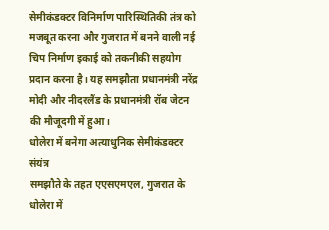सेमीकंडक्टर विनिर्माण पारिस्थितिकी तंत्र को मजबूत करना और गुजरात में बनने वाली नई चिप निर्माण इकाई को तकनीकी सहयोग प्रदान करना है। यह समझौता प्रधानमंत्री नरेंद्र मोदी और नीदरलैंड के प्रधानमंत्री रॉब जेटन की मौजूदगी में हुआ।
धोलेरा में बनेगा अत्याधुनिक सेमीकंडक्टर संयंत्र
समझौते के तहत एएसएमएल, गुजरात के धोलेरा में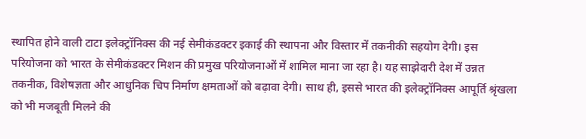स्थापित होने वाली टाटा इलेक्ट्रॉनिक्स की नई सेमीकंडक्टर इकाई की स्थापना और विस्तार में तकनीकी सहयोग देगी। इस परियोजना को भारत के सेमीकंडक्टर मिशन की प्रमुख परियोजनाओं में शामिल माना जा रहा है। यह साझेदारी देश में उन्नत तकनीक, विशेषज्ञता और आधुनिक चिप निर्माण क्षमताओं को बढ़ावा देगी। साथ ही, इससे भारत की इलेक्ट्रॉनिक्स आपूर्ति श्रृंखला को भी मजबूती मिलने की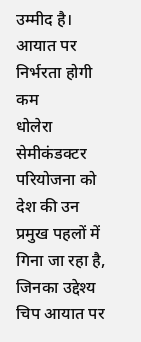उम्मीद है।
आयात पर निर्भरता होगी कम
धोलेरा सेमीकंडक्टर परियोजना को देश की उन प्रमुख पहलों में गिना जा रहा है, जिनका उद्देश्य चिप आयात पर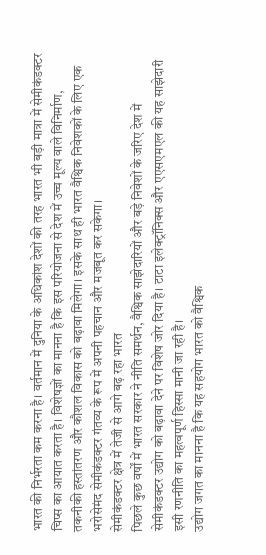भारत की निर्भरता कम करना है। वर्तमान में दुनिया के अधिकांश देशों की तरह भारत भी बड़ी मात्रा में सेमीकंडक्टर चिप्स का आयात करता है। विशेषज्ञों का मानना है कि इस परियोजना से देश में उच्च मूल्य वाले विनिर्माण, तकनीकी हस्तांतरण और कौशल विकास को बढ़ावा मिलेगा। इसके साथ ही भारत वैश्विक निवेशकों के लिए एक भरोसेमंद सेमीकंडक्टर गंतव्य के रूप में अपनी पहचान और मजबूत कर सकेगा।
सेमीकंडक्टर क्षेत्र में तेजी से आगे बढ़ रहा भारत
पिछले कुछ वर्षों में भारत सरकार ने नीति समर्थन, वैश्विक साझेदारियों और बड़े निवेशों के जरिए देश में सेमीकंडक्टर उद्योग को बढ़ावा देने पर विशेष जोर दिया है। टाटा इलेक्ट्रॉनिक्स और एएसएमएल की यह साझेदारी इसी रणनीति का महत्वपूर्ण हिस्सा मानी जा रही है।
उद्योग जगत का मानना है कि यह सहयोग भारत को वैश्विक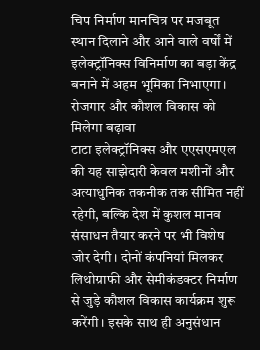चिप निर्माण मानचित्र पर मजबूत स्थान दिलाने और आने वाले वर्षों में इलेक्ट्रॉनिक्स विनिर्माण का बड़ा केंद्र बनाने में अहम भूमिका निभाएगा।
रोजगार और कौशल विकास को मिलेगा बढ़ावा
टाटा इलेक्ट्रॉनिक्स और एएसएमएल की यह साझेदारी केवल मशीनों और अत्याधुनिक तकनीक तक सीमित नहीं रहेगी, बल्कि देश में कुशल मानव संसाधन तैयार करने पर भी विशेष जोर देगी। दोनों कंपनियां मिलकर लिथोग्राफी और सेमीकंडक्टर निर्माण से जुड़े कौशल विकास कार्यक्रम शुरू करेंगी। इसके साथ ही अनुसंधान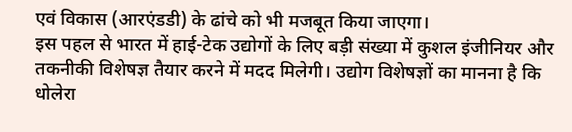एवं विकास (आरएंडडी) के ढांचे को भी मजबूत किया जाएगा।
इस पहल से भारत में हाई-टेक उद्योगों के लिए बड़ी संख्या में कुशल इंजीनियर और तकनीकी विशेषज्ञ तैयार करने में मदद मिलेगी। उद्योग विशेषज्ञों का मानना है कि धोलेरा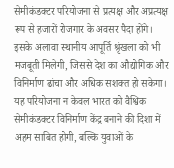सेमीकंडक्टर परियोजना से प्रत्यक्ष और अप्रत्यक्ष रूप से हजारों रोजगार के अवसर पैदा होंगे। इसके अलावा स्थानीय आपूर्ति श्रृंखला को भी मजबूती मिलेगी, जिससे देश का औद्योगिक और विनिर्माण ढांचा और अधिक सशक्त हो सकेगा।
यह परियोजना न केवल भारत को वैश्विक सेमीकंडक्टर विनिर्माण केंद्र बनाने की दिशा में अहम साबित होगी, बल्कि युवाओं के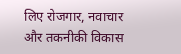लिए रोजगार, नवाचार और तकनीकी विकास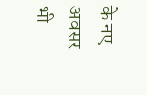के नए अवसर भी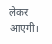लेकर आएगी।